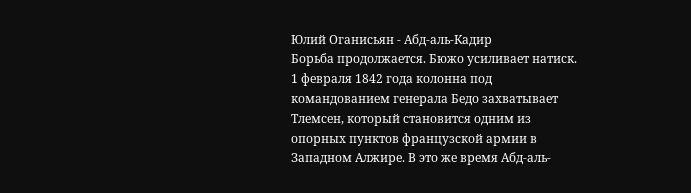Юлий Оганисьян - Абд-аль-Кадир
Борьба продолжается. Бюжо усиливает натиск. 1 февраля 1842 года колонна под командованием генерала Бедо захватывает Тлемсен, который становится одним из опорных пунктов французской армии в Западном Алжире. В это же время Абд-аль-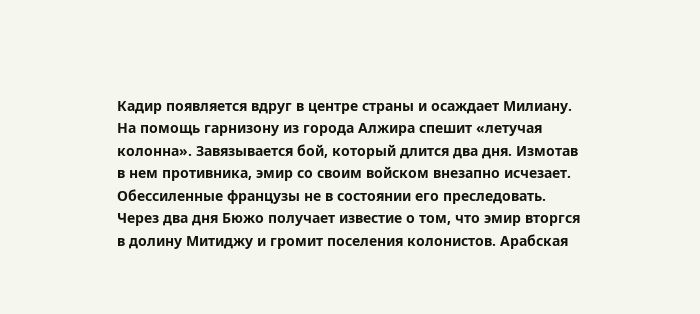Кадир появляется вдруг в центре страны и осаждает Милиану. На помощь гарнизону из города Алжира спешит «летучая колонна». Завязывается бой, который длится два дня. Измотав в нем противника, эмир со своим войском внезапно исчезает. Обессиленные французы не в состоянии его преследовать.
Через два дня Бюжо получает известие о том, что эмир вторгся в долину Митиджу и громит поселения колонистов. Арабская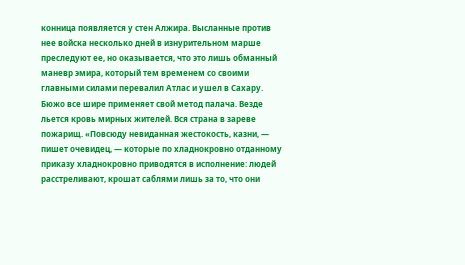конница появляется у стен Алжира. Высланные против нее войска несколько дней в изнурительном марше преследуют ее, но оказывается, что это лишь обманный маневр эмира, который тем временем со своими главными силами перевалил Атлас и ушел в Сахару.
Бюжо все шире применяет свой метод палача. Везде льется кровь мирных жителей. Вся страна в зареве пожарищ. «Повсюду невиданная жестокость, казни, — пишет очевидец, — которые по хладнокровно отданному приказу хладнокровно приводятся в исполнение: людей расстреливают, крошат саблями лишь за то, что они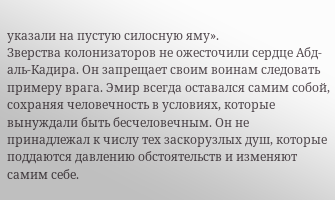указали на пустую силосную яму».
Зверства колонизаторов не ожесточили сердце Абд-аль-Кадира. Он запрещает своим воинам следовать примеру врага. Эмир всегда оставался самим собой, сохраняя человечность в условиях, которые вынуждали быть бесчеловечным. Он не принадлежал к числу тех заскорузлых душ, которые поддаются давлению обстоятельств и изменяют самим себе.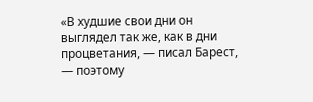«В худшие свои дни он выглядел так же, как в дни процветания, — писал Барест, — поэтому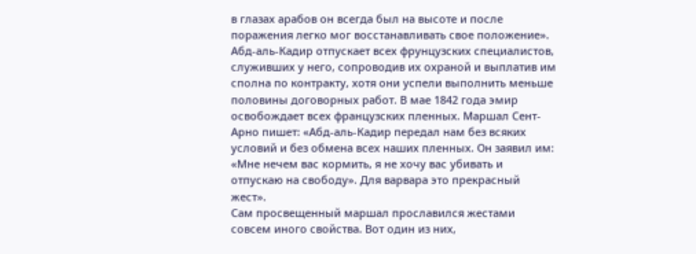в глазах арабов он всегда был на высоте и после поражения легко мог восстанавливать свое положение».
Абд-аль-Кадир отпускает всех фрунцузских специалистов, служивших у него, сопроводив их охраной и выплатив им сполна по контракту, хотя они успели выполнить меньше половины договорных работ. В мае 1842 года эмир освобождает всех французских пленных. Маршал Сент-Арно пишет: «Абд-аль-Кадир передал нам без всяких условий и без обмена всех наших пленных. Он заявил им: «Мне нечем вас кормить, я не хочу вас убивать и отпускаю на свободу». Для варвара это прекрасный жест».
Сам просвещенный маршал прославился жестами совсем иного свойства. Вот один из них,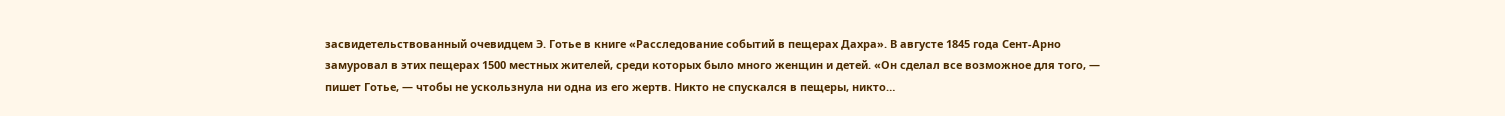засвидетельствованный очевидцем Э. Готье в книге «Расследование событий в пещерах Дахра». В августе 1845 года Сент-Арно замуровал в этих пещерах 1500 местных жителей, среди которых было много женщин и детей. «Он сделал все возможное для того, — пишет Готье, — чтобы не ускользнула ни одна из его жертв. Никто не спускался в пещеры, никто…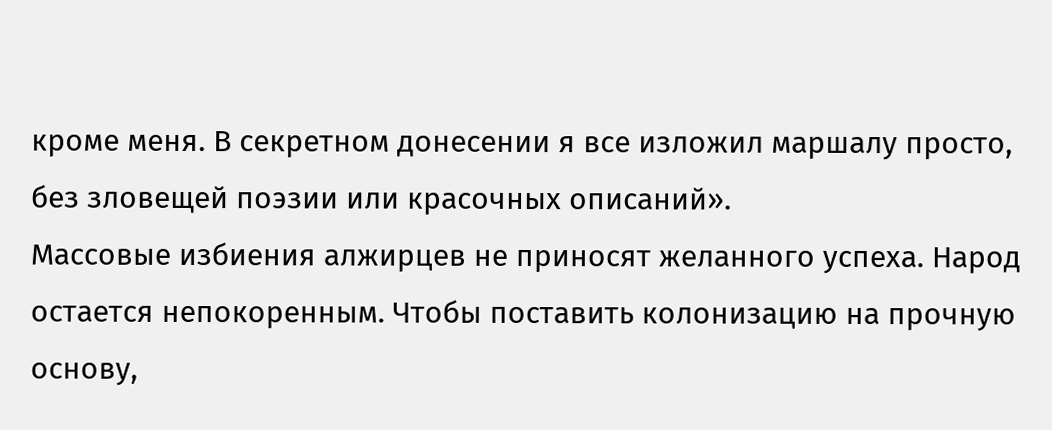кроме меня. В секретном донесении я все изложил маршалу просто, без зловещей поэзии или красочных описаний».
Массовые избиения алжирцев не приносят желанного успеха. Народ остается непокоренным. Чтобы поставить колонизацию на прочную основу,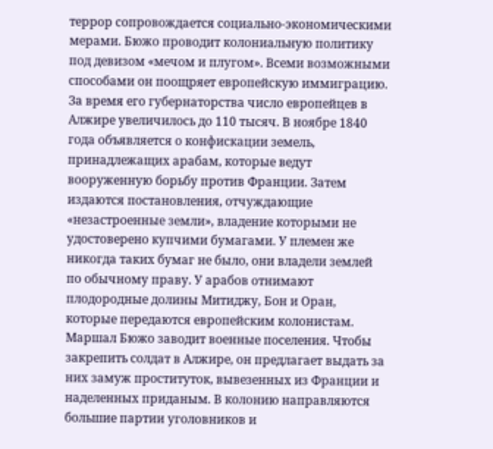террор сопровождается социально-экономическими мерами. Бюжо проводит колониальную политику под девизом «мечом и плугом». Всеми возможными способами он поощряет европейскую иммиграцию. За время его губернаторства число европейцев в Алжире увеличилось до 110 тысяч. В ноябре 1840 года объявляется о конфискации земель, принадлежащих арабам, которые ведут вооруженную борьбу против Франции. Затем издаются постановления, отчуждающие «незастроенные земли», владение которыми не удостоверено купчими бумагами. У племен же никогда таких бумаг не было, они владели землей по обычному праву. У арабов отнимают плодородные долины Митиджу, Бон и Оран, которые передаются европейским колонистам.
Маршал Бюжо заводит военные поселения. Чтобы закрепить солдат в Алжире, он предлагает выдать за них замуж проституток, вывезенных из Франции и наделенных приданым. В колонию направляются большие партии уголовников и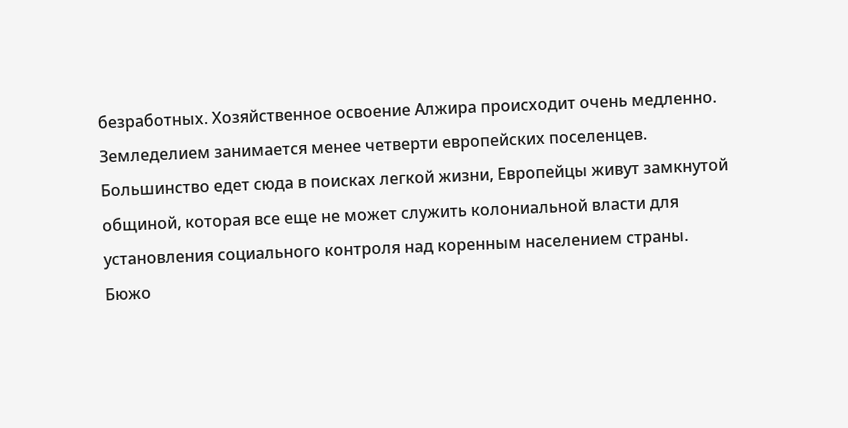безработных. Хозяйственное освоение Алжира происходит очень медленно. Земледелием занимается менее четверти европейских поселенцев. Большинство едет сюда в поисках легкой жизни, Европейцы живут замкнутой общиной, которая все еще не может служить колониальной власти для установления социального контроля над коренным населением страны.
Бюжо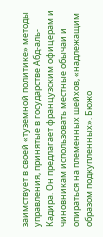заимствует в своей «туземной политике» методы управления, принятые в государстве Абд-аль-Кадира. Он предлагает французским офицерам и чиновникам использовать местные обычаи и опираться на племенных шейхов, «надлежащим образом подкупленных». Бюжо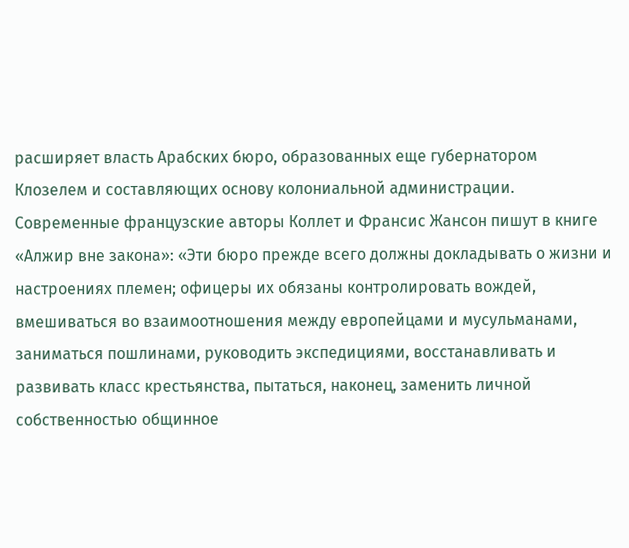расширяет власть Арабских бюро, образованных еще губернатором Клозелем и составляющих основу колониальной администрации. Современные французские авторы Коллет и Франсис Жансон пишут в книге «Алжир вне закона»: «Эти бюро прежде всего должны докладывать о жизни и настроениях племен; офицеры их обязаны контролировать вождей, вмешиваться во взаимоотношения между европейцами и мусульманами, заниматься пошлинами, руководить экспедициями, восстанавливать и развивать класс крестьянства, пытаться, наконец, заменить личной собственностью общинное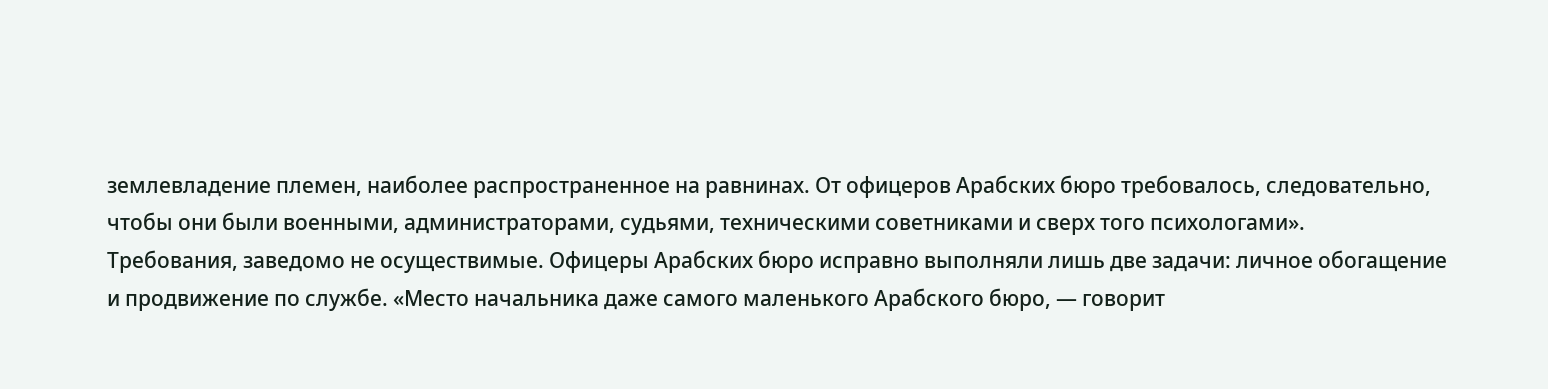землевладение племен, наиболее распространенное на равнинах. От офицеров Арабских бюро требовалось, следовательно, чтобы они были военными, администраторами, судьями, техническими советниками и сверх того психологами».
Требования, заведомо не осуществимые. Офицеры Арабских бюро исправно выполняли лишь две задачи: личное обогащение и продвижение по службе. «Место начальника даже самого маленького Арабского бюро, — говорит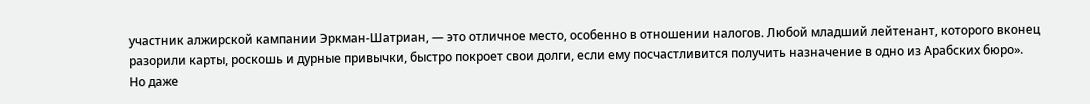участник алжирской кампании Эркман-Шатриан, — это отличное место, особенно в отношении налогов. Любой младший лейтенант, которого вконец разорили карты, роскошь и дурные привычки, быстро покроет свои долги, если ему посчастливится получить назначение в одно из Арабских бюро».
Но даже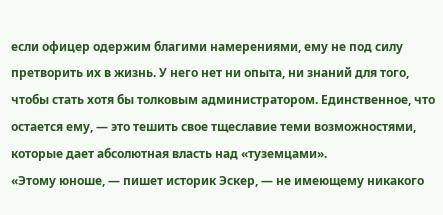если офицер одержим благими намерениями, ему не под силу претворить их в жизнь. У него нет ни опыта, ни знаний для того, чтобы стать хотя бы толковым администратором. Единственное, что остается ему, — это тешить свое тщеславие теми возможностями, которые дает абсолютная власть над «туземцами».
«Этому юноше, — пишет историк Эскер, — не имеющему никакого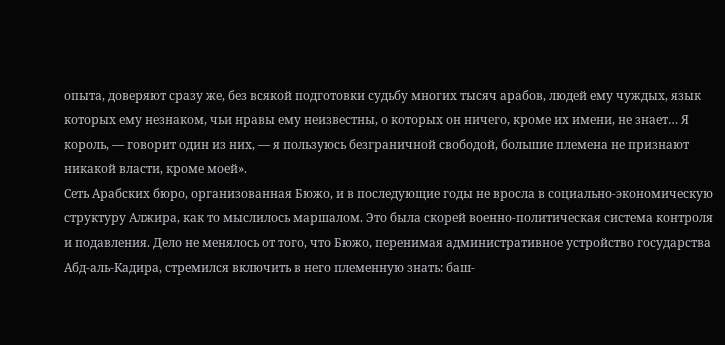опыта, доверяют сразу же, без всякой подготовки судьбу многих тысяч арабов, людей ему чуждых, язык которых ему незнаком, чьи нравы ему неизвестны, о которых он ничего, кроме их имени, не знает… Я король, — говорит один из них, — я пользуюсь безграничной свободой, большие племена не признают никакой власти, кроме моей».
Сеть Арабских бюро, организованная Бюжо, и в последующие годы не вросла в социально-экономическую структуру Алжира, как то мыслилось маршалом. Это была скорей военно-политическая система контроля и подавления. Дело не менялось от того, что Бюжо, перенимая административное устройство государства Абд-аль-Кадира, стремился включить в него племенную знать: баш-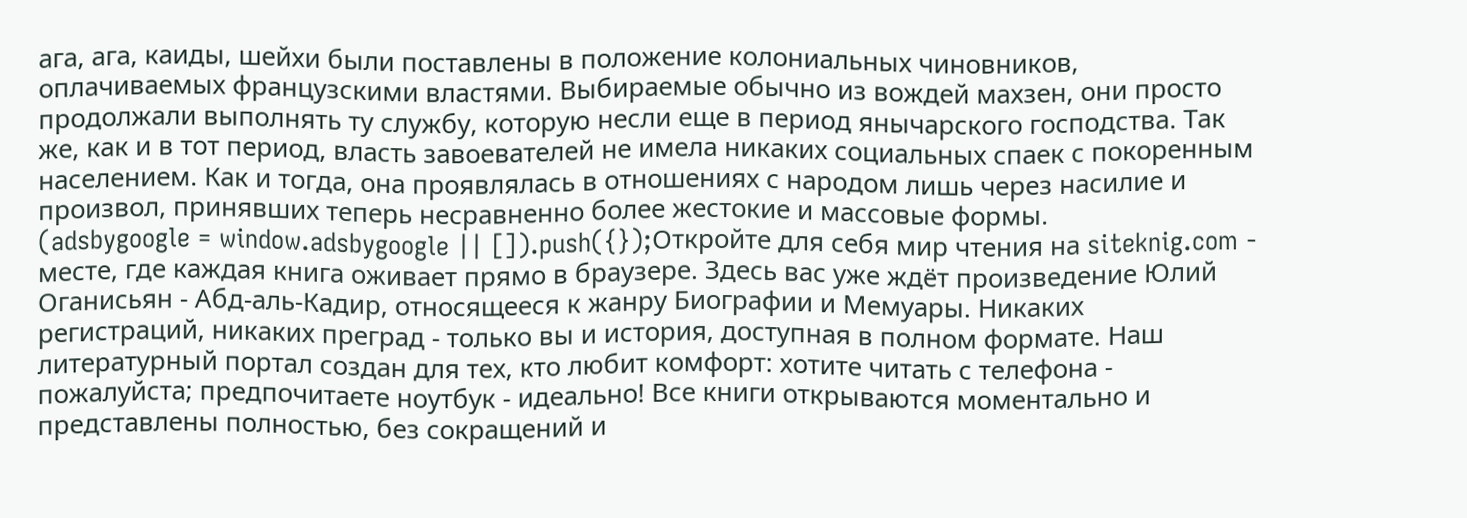ага, ага, каиды, шейхи были поставлены в положение колониальных чиновников, оплачиваемых французскими властями. Выбираемые обычно из вождей махзен, они просто продолжали выполнять ту службу, которую несли еще в период янычарского господства. Так же, как и в тот период, власть завоевателей не имела никаких социальных спаек с покоренным населением. Как и тогда, она проявлялась в отношениях с народом лишь через насилие и произвол, принявших теперь несравненно более жестокие и массовые формы.
(adsbygoogle = window.adsbygoogle || []).push({});Откройте для себя мир чтения на siteknig.com - месте, где каждая книга оживает прямо в браузере. Здесь вас уже ждёт произведение Юлий Оганисьян - Абд-аль-Кадир, относящееся к жанру Биографии и Мемуары. Никаких регистраций, никаких преград - только вы и история, доступная в полном формате. Наш литературный портал создан для тех, кто любит комфорт: хотите читать с телефона - пожалуйста; предпочитаете ноутбук - идеально! Все книги открываются моментально и представлены полностью, без сокращений и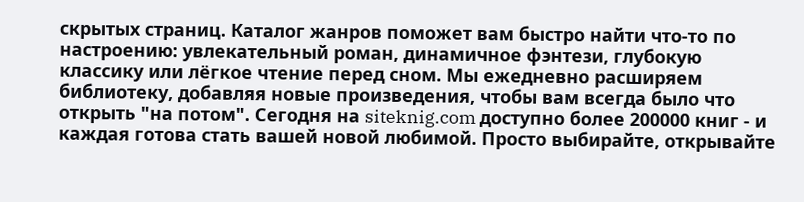скрытых страниц. Каталог жанров поможет вам быстро найти что-то по настроению: увлекательный роман, динамичное фэнтези, глубокую классику или лёгкое чтение перед сном. Мы ежедневно расширяем библиотеку, добавляя новые произведения, чтобы вам всегда было что открыть "на потом". Сегодня на siteknig.com доступно более 200000 книг - и каждая готова стать вашей новой любимой. Просто выбирайте, открывайте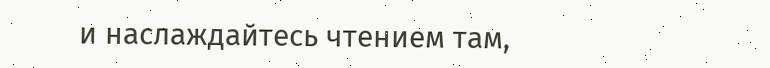и наслаждайтесь чтением там,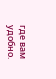где вам удобно.